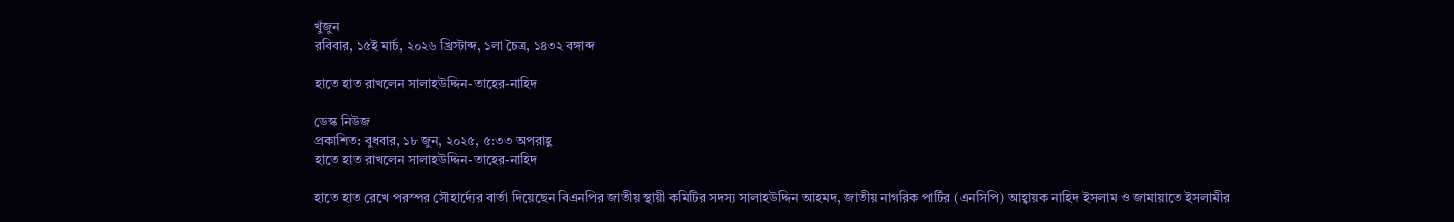খুঁজুন
রবিবার, ১৫ই মার্চ, ২০২৬ খ্রিস্টাব্দ, ১লা চৈত্র, ১৪৩২ বঙ্গাব্দ

হাতে হাত রাখলেন সালাহউদ্দিন-তাহের-নাহিদ

ডেস্ক নিউজ
প্রকাশিত: বুধবার, ১৮ জুন, ২০২৫, ৫:৩৩ অপরাহ্ণ
হাতে হাত রাখলেন সালাহউদ্দিন-তাহের-নাহিদ

হাতে হাত রেখে পরস্পর সৌহার্দ্যের বার্তা দিয়েছেন বিএনপির জাতীয় স্থায়ী কমিটির সদস্য সালাহউদ্দিন আহমদ, জাতীয় নাগরিক পার্টির (এনসিপি) আহ্বায়ক নাহিদ ইসলাম ও জামায়াতে ইসলামীর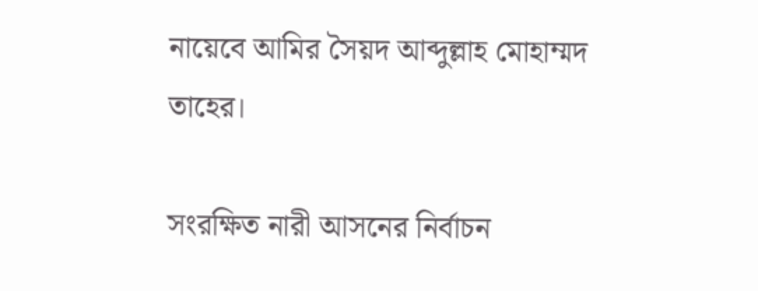নায়েবে আমির সৈয়দ আব্দুল্লাহ মোহাম্মদ তাহের।

সংরক্ষিত নারী আসনের নির্বাচন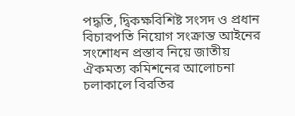পদ্ধতি, দ্বিকক্ষবিশিষ্ট সংসদ ও প্রধান বিচারপতি নিয়োগ সংক্রান্ত আইনের সংশোধন প্রস্তাব নিয়ে জাতীয় ঐকমত্য কমিশনের আলোচনা চলাকালে বিরতির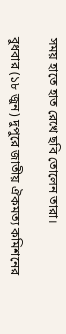সময় হাতে হাত রেখে ছবি তোলেন তারা।

বুধবার (১৮ জুন) দুপুরে জাতীয় ঐকমত্য কমিশনের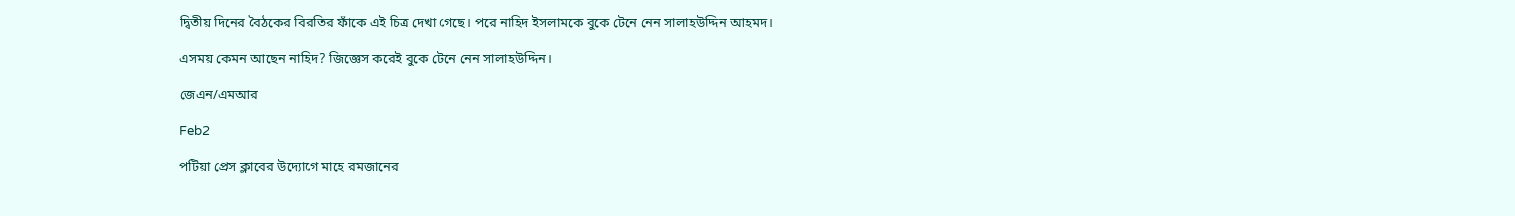দ্বিতীয় দিনের বৈঠকের বিরতির ফাঁকে এই চিত্র দেখা গেছে। পরে নাহিদ ইসলামকে বুকে টেনে নেন সালাহউদ্দিন আহমদ।

এসময় কেমন আছেন নাহিদ? জিজ্ঞেস করেই বুকে টেনে নেন সালাহউদ্দিন।

জেএন/এমআর

Feb2

পটিয়া প্রেস ক্লাবের উদ্যোগে মাহে রমজানের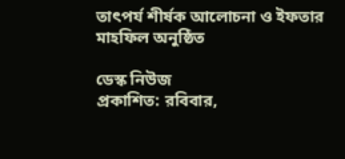তাৎপর্য শীর্ষক আলোচনা ও ইফতার মাহফিল অনুষ্ঠিত

ডেস্ক নিউজ
প্রকাশিত: রবিবার,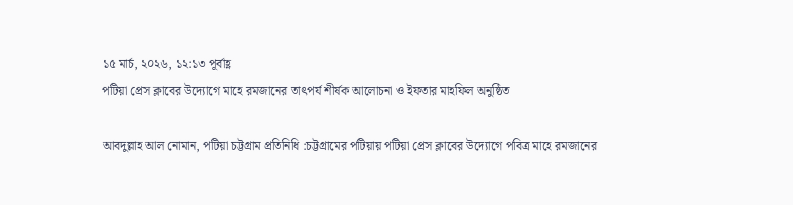১৫ মার্চ, ২০২৬, ১২:১৩ পূর্বাহ্ণ
পটিয়া প্রেস ক্লাবের উদ্যোগে মাহে রমজানের তাৎপর্য শীর্ষক আলোচনা ও ইফতার মাহফিল অনুষ্ঠিত

আবদুল্লাহ আল নোমান, পটিয়া চট্টগ্রাম প্রতিনিধি :চট্টগ্রামের পটিয়ায় পটিয়া প্রেস ক্লাবের উদ্যোগে পবিত্র মাহে রমজানের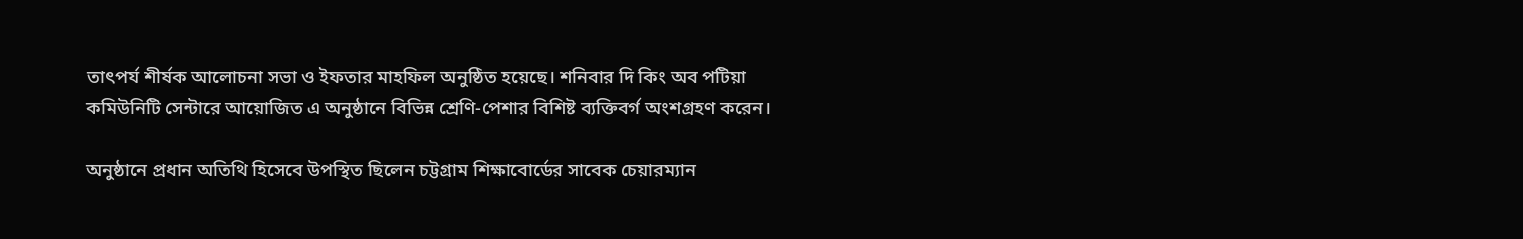তাৎপর্য শীর্ষক আলোচনা সভা ও ইফতার মাহফিল অনুষ্ঠিত হয়েছে। শনিবার দি কিং অব পটিয়া কমিউনিটি সেন্টারে আয়োজিত এ অনুষ্ঠানে বিভিন্ন শ্রেণি-পেশার বিশিষ্ট ব্যক্তিবর্গ অংশগ্রহণ করেন।

অনুষ্ঠানে প্রধান অতিথি হিসেবে উপস্থিত ছিলেন চট্টগ্রাম শিক্ষাবোর্ডের সাবেক চেয়ারম্যান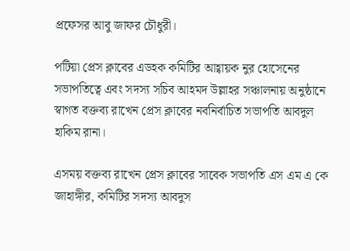প্রফেসর আবু জাফর চৌধুরী।

পটিয়া প্রেস ক্লাবের এডহক কমিটির আহ্বায়ক নুর হোসেনের সভাপতিত্বে এবং সদস্য সচিব আহমদ উল্লাহর সঞ্চালনায় অনুষ্ঠানে স্বাগত বক্তব্য রাখেন প্রেস ক্লাবের নবনির্বাচিত সভাপতি আবদুল হাকিম রানা।

এসময় বক্তব্য রাখেন প্রেস ক্লাবের সাবেক সভাপতি এস এম এ কে জাহাঙ্গীর, কমিটির সদস্য আবদুস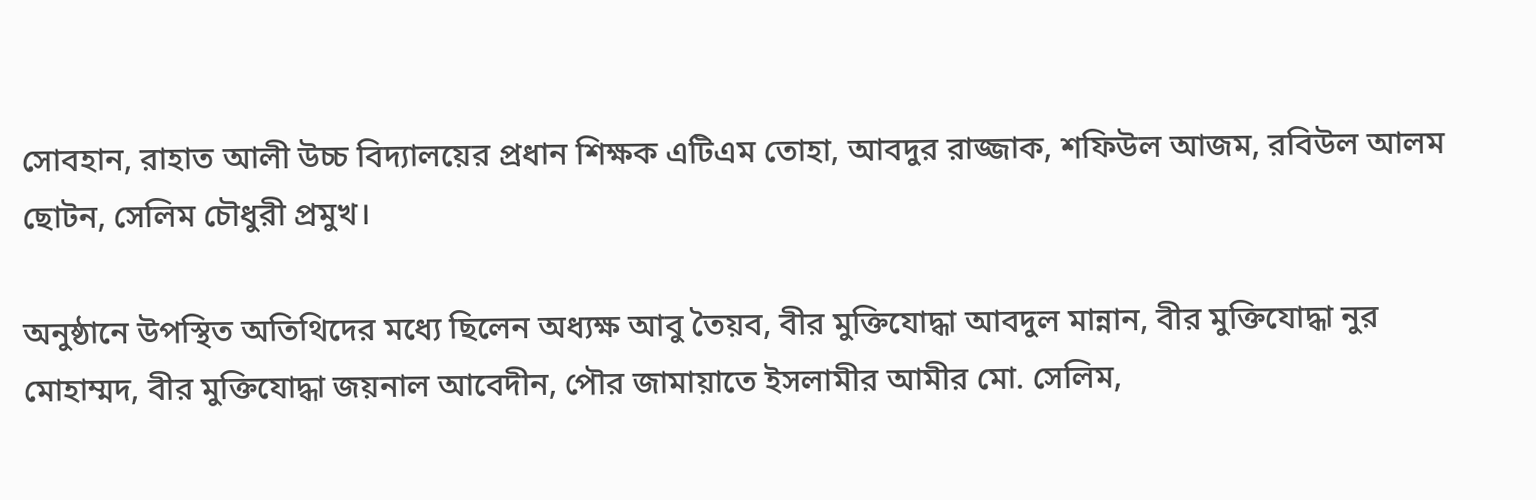সোবহান, রাহাত আলী উচ্চ বিদ্যালয়ের প্রধান শিক্ষক এটিএম তোহা, আবদুর রাজ্জাক, শফিউল আজম, রবিউল আলম ছোটন, সেলিম চৌধুরী প্রমুখ।

অনুষ্ঠানে উপস্থিত অতিথিদের মধ্যে ছিলেন অধ্যক্ষ আবু তৈয়ব, বীর মুক্তিযোদ্ধা আবদুল মান্নান, বীর মুক্তিযোদ্ধা নুর মোহাম্মদ, বীর মুক্তিযোদ্ধা জয়নাল আবেদীন, পৌর জামায়াতে ইসলামীর আমীর মো. সেলিম,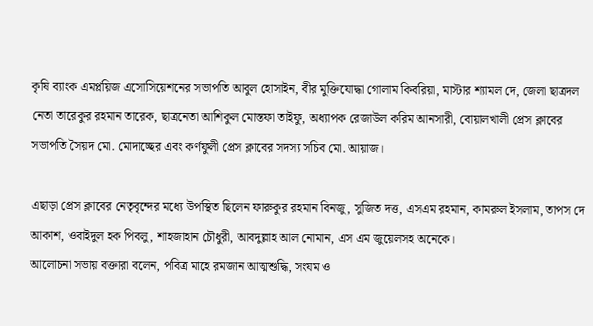কৃষি ব্যাংক এমপ্লয়িজ এসোসিয়েশনের সভাপতি আবুল হোসাইন, বীর মুক্তিযোদ্ধা গোলাম কিবরিয়া, মাস্টার শ্যামল দে, জেলা ছাত্রদল নেতা তারেকুর রহমান তারেক, ছাত্রনেতা আশিকুল মোস্তফা তাইফু, অধ্যাপক রেজাউল করিম আনসারী, বোয়ালখালী প্রেস ক্লাবের সভাপতি সৈয়দ মো. মোদাচ্ছের এবং কর্ণফুলী প্রেস ক্লাবের সদস্য সচিব মো. আয়াজ।

এছাড়া প্রেস ক্লাবের নেতৃবৃন্দের মধ্যে উপস্থিত ছিলেন ফারুকুর রহমান বিনজু, সুজিত দত্ত, এসএম রহমান, কামরুল ইসলাম, তাপস দে আকাশ, ওবাইদুল হক পিবলু, শাহজাহান চৌধুরী, আবদুল্লাহ আল নোমান, এস এম জুয়েলসহ অনেকে।
আলোচনা সভায় বক্তারা বলেন, পবিত্র মাহে রমজান আত্মশুদ্ধি, সংযম ও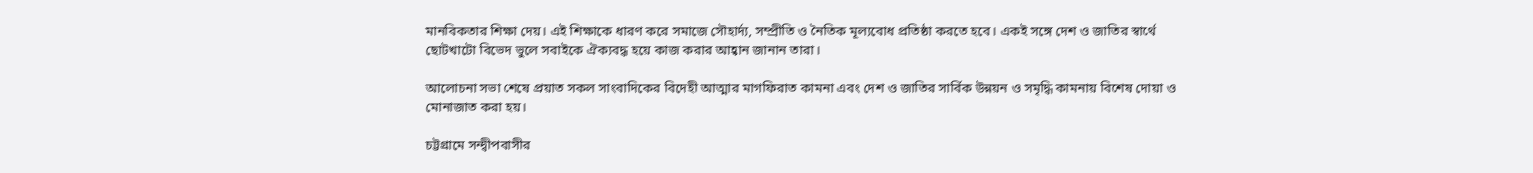মানবিকতার শিক্ষা দেয়। এই শিক্ষাকে ধারণ করে সমাজে সৌহার্দ্য, সম্প্রীতি ও নৈতিক মূল্যবোধ প্রতিষ্ঠা করতে হবে। একই সঙ্গে দেশ ও জাতির স্বার্থে ছোটখাটো বিভেদ ভুলে সবাইকে ঐক্যবদ্ধ হয়ে কাজ করার আহ্বান জানান তারা।

আলোচনা সভা শেষে প্রয়াত সকল সাংবাদিকের বিদেহী আত্মার মাগফিরাত কামনা এবং দেশ ও জাতির সার্বিক উন্নয়ন ও সমৃদ্ধি কামনায় বিশেষ দোয়া ও মোনাজাত করা হয়।

চট্টগ্রামে সন্দ্বীপবাসীর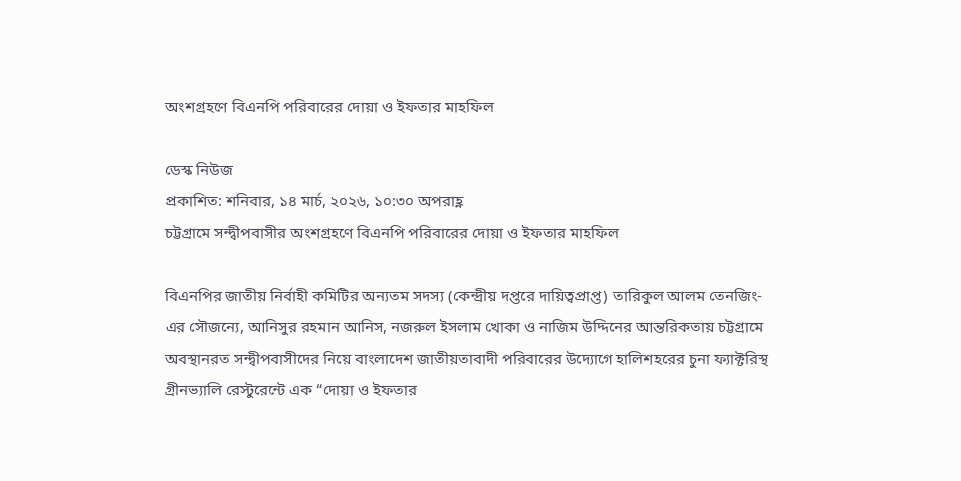অংশগ্রহণে বিএনপি পরিবারের দোয়া ও ইফতার মাহফিল

ডেস্ক নিউজ
প্রকাশিত: শনিবার, ১৪ মার্চ, ২০২৬, ১০:৩০ অপরাহ্ণ
চট্টগ্রামে সন্দ্বীপবাসীর অংশগ্রহণে বিএনপি পরিবারের দোয়া ও ইফতার মাহফিল

বিএনপির জাতীয় নির্বাহী কমিটির অন্যতম সদস্য (কেন্দ্রীয় দপ্তরে দায়িত্বপ্রাপ্ত) তারিকুল আলম তেনজিং-এর সৌজন্যে, আনিসুর রহমান আনিস, নজরুল ইসলাম খোকা ও নাজিম উদ্দিনের আন্তরিকতায় চট্টগ্রামে অবস্থানরত সন্দ্বীপবাসীদের নিয়ে বাংলাদেশ জাতীয়তাবাদী পরিবারের উদ্যোগে হালিশহরের চুনা ফ্যাক্টরিস্থ গ্রীনভ্যালি রেস্টুরেন্টে এক “দোয়া ও ইফতার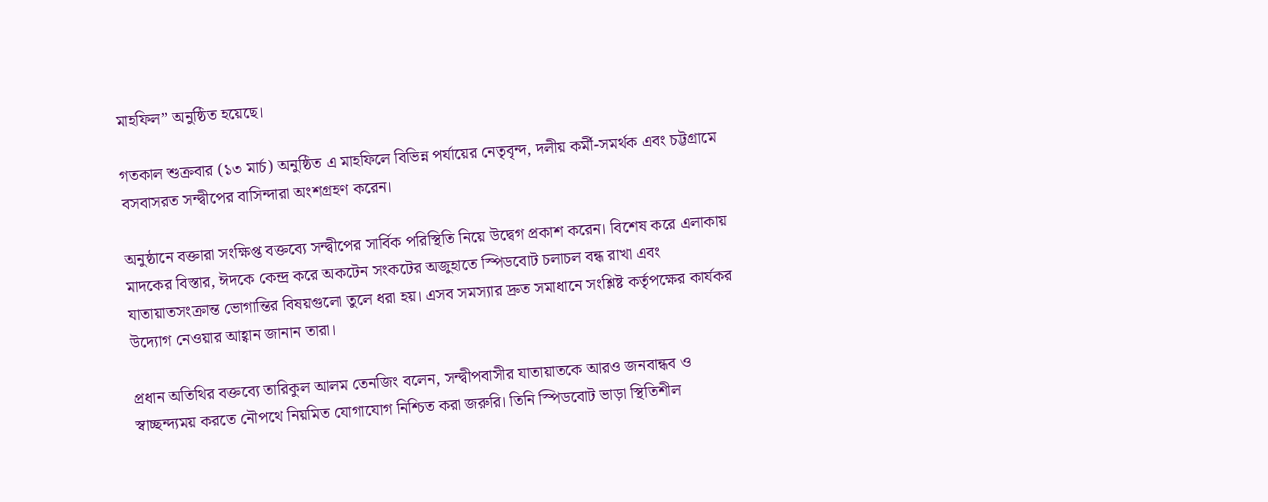মাহফিল” অনুষ্ঠিত হয়েছে।

গতকাল শুক্রবার (১৩ মার্চ) অনুষ্ঠিত এ মাহফিলে বিভিন্ন পর্যায়ের নেতৃবৃন্দ, দলীয় কর্মী-সমর্থক এবং চট্টগ্রামে বসবাসরত সন্দ্বীপের বাসিন্দারা অংশগ্রহণ করেন।

অনুষ্ঠানে বক্তারা সংক্ষিপ্ত বক্তব্যে সন্দ্বীপের সার্বিক পরিস্থিতি নিয়ে উদ্বেগ প্রকাশ করেন। বিশেষ করে এলাকায় মাদকের বিস্তার, ঈদকে কেন্দ্র করে অকটেন সংকটের অজুহাতে স্পিডবোট চলাচল বন্ধ রাখা এবং যাতায়াতসংক্রান্ত ভোগান্তির বিষয়গুলো তুলে ধরা হয়। এসব সমস্যার দ্রুত সমাধানে সংশ্লিষ্ট কর্তৃপক্ষের কার্যকর উদ্যোগ নেওয়ার আহ্বান জানান তারা।

প্রধান অতিথির বক্তব্যে তারিকুল আলম তেনজিং বলেন, সন্দ্বীপবাসীর যাতায়াতকে আরও জনবান্ধব ও স্বাচ্ছন্দ্যময় করতে নৌপথে নিয়মিত যোগাযোগ নিশ্চিত করা জরুরি। তিনি স্পিডবোট ভাড়া স্থিতিশীল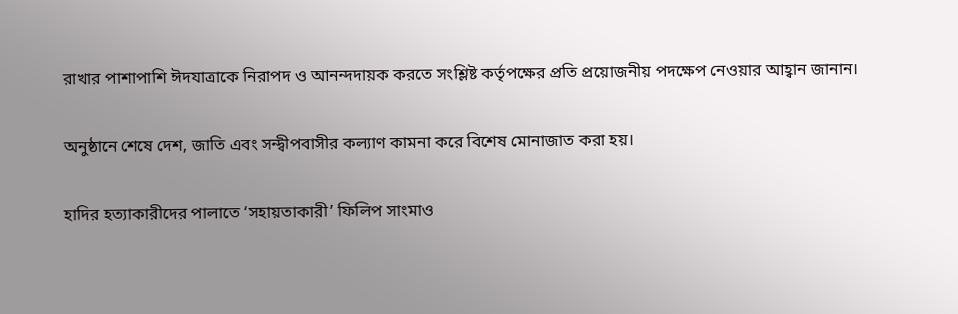রাখার পাশাপাশি ঈদযাত্রাকে নিরাপদ ও আনন্দদায়ক করতে সংশ্লিষ্ট কর্তৃপক্ষের প্রতি প্রয়োজনীয় পদক্ষেপ নেওয়ার আহ্বান জানান।

অনুষ্ঠানে শেষে দেশ, জাতি এবং সন্দ্বীপবাসীর কল্যাণ কামনা করে বিশেষ মোনাজাত করা হয়।

হাদির হত্যাকারীদের পালাতে ‘সহায়তাকারী’ ফিলিপ সাংমাও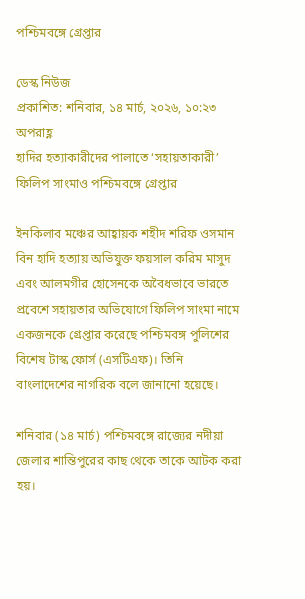পশ্চিমবঙ্গে গ্রেপ্তার

ডেস্ক নিউজ
প্রকাশিত: শনিবার, ১৪ মার্চ, ২০২৬, ১০:২৩ অপরাহ্ণ
হাদির হত্যাকারীদের পালাতে ‘সহায়তাকারী’ ফিলিপ সাংমাও পশ্চিমবঙ্গে গ্রেপ্তার

ইনকিলাব মঞ্চের আহ্বায়ক শহীদ শরিফ ওসমান বিন হাদি হত্যায় অভিযুক্ত ফয়সাল করিম মাসুদ এবং আলমগীর হোসেনকে অবৈধভাবে ভারতে প্রবেশে সহায়তার অভিযোগে ফিলিপ সাংমা নামে একজনকে গ্রেপ্তার করেছে পশ্চিমবঙ্গ পুলিশের বিশেষ টাস্ক ফোর্স (এসটিএফ)। তিনি বাংলাদেশের নাগরিক বলে জানানো হয়েছে।

শনিবার (১৪ মার্চ) পশ্চিমবঙ্গে রাজ্যের নদীয়া জেলার শান্তিপুরের কাছ থেকে তাকে আটক করা হয়।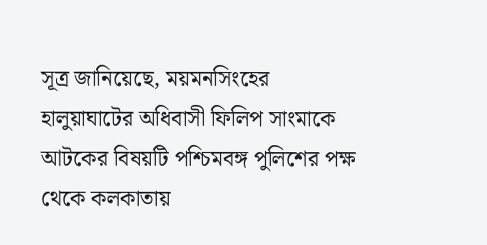সূত্র জানিয়েছে, ময়মনসিংহের হালুয়াঘাটের অধিবাসী ফিলিপ সাংমাকে আটকের বিষয়টি পশ্চিমবঙ্গ পুলিশের পক্ষ থেকে কলকাতায়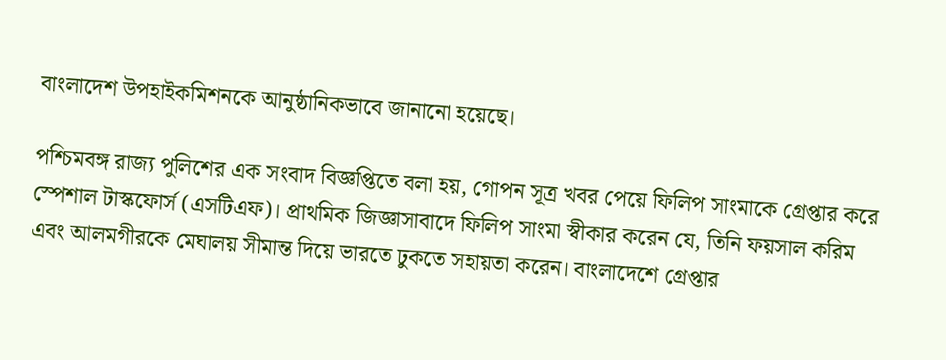বাংলাদেশ উপহাইকমিশনকে আনুষ্ঠানিকভাবে জানানো হয়েছে।

পশ্চিমবঙ্গ রাজ্য পুলিশের এক সংবাদ বিজ্ঞপ্তিতে বলা হয়, গোপন সূত্র খবর পেয়ে ফিলিপ সাংমাকে গ্রেপ্তার করে স্পেশাল টাস্কফোর্স (এসটিএফ)। প্রাথমিক জিজ্ঞাসাবাদে ফিলিপ সাংমা স্বীকার করেন যে, তিনি ফয়সাল করিম এবং আলমগীরকে মেঘালয় সীমান্ত দিয়ে ভারতে ঢুকতে সহায়তা করেন। বাংলাদেশে গ্রেপ্তার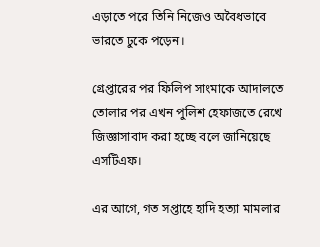এড়াতে পরে তিনি নিজেও অবৈধভাবে ভারতে ঢুকে পড়েন।

গ্রেপ্তারের পর ফিলিপ সাংমাকে আদালতে তোলার পর এখন পুলিশ হেফাজতে রেখে জিজ্ঞাসাবাদ করা হচ্ছে বলে জানিয়েছে এসটিএফ।

এর আগে, গত সপ্তাহে হাদি হত্যা মামলার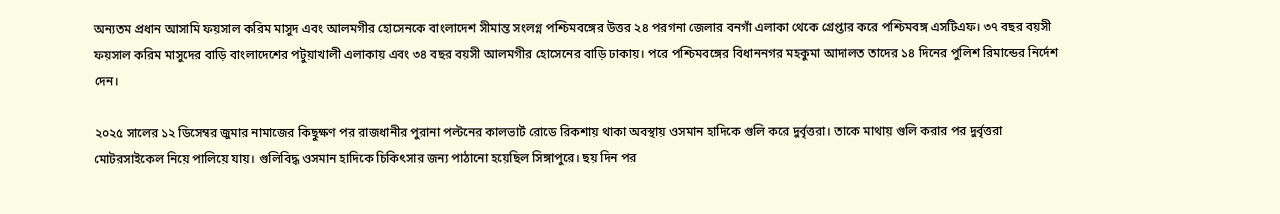অন্যতম প্রধান আসামি ফয়সাল করিম মাসুদ এবং আলমগীর হোসেনকে বাংলাদেশ সীমান্ত সংলগ্ন পশ্চিমবঙ্গের উত্তর ২৪ পরগনা জেলার বনগাঁ এলাকা থেকে গ্রেপ্তার করে পশ্চিমবঙ্গ এসটিএফ। ৩৭ বছর বয়সী ফয়সাল করিম মাসুদের বাড়ি বাংলাদেশের পটুয়াখালী এলাকায় এবং ৩৪ বছর বয়সী আলমগীর হোসেনের বাড়ি ঢাকায়। পরে পশ্চিমবঙ্গের বিধাননগর মহকুমা আদালত তাদের ১৪ দিনের পুলিশ রিমান্ডের নির্দেশ দেন।

২০২৫ সালের ১২ ডিসেম্বর জুমার নামাজের কিছুক্ষণ পর রাজধানীর পুরানা পল্টনের কালভার্ট রোডে রিকশায় থাকা অবস্থায় ওসমান হাদিকে গুলি করে দুর্বৃত্তরা। তাকে মাথায় গুলি করার পর দুর্বৃত্তরা মোটরসাইকেল নিয়ে পালিয়ে যায়। গুলিবিদ্ধ ওসমান হাদিকে চিকিৎসার জন্য পাঠানো হয়েছিল সিঙ্গাপুরে। ছয় দিন পর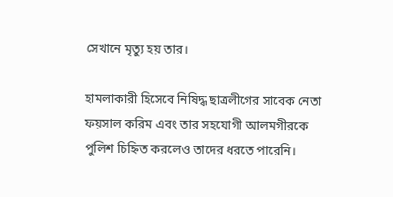সেখানে মৃত্যু হয় তার।

হামলাকারী হিসেবে নিষিদ্ধ ছাত্রলীগের সাবেক নেতা ফয়সাল করিম এবং তার সহযোগী আলমগীরকে পুলিশ চিহ্নিত করলেও তাদের ধরতে পারেনি।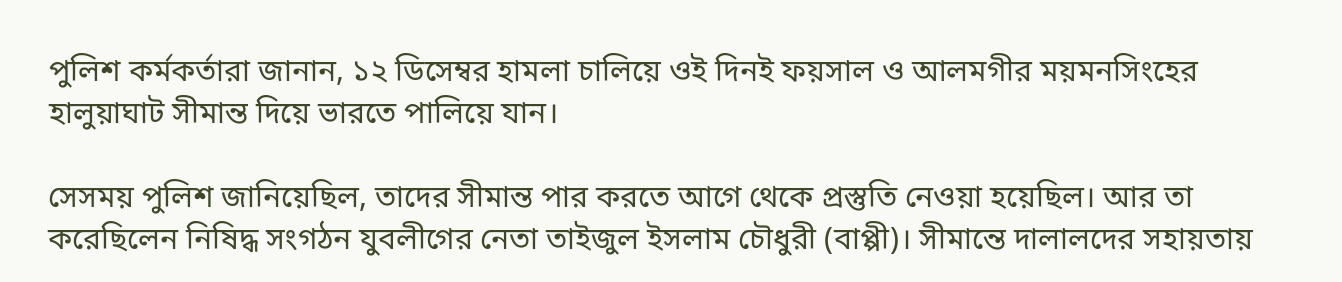পুলিশ কর্মকর্তারা জানান, ১২ ডিসেম্বর হামলা চালিয়ে ওই দিনই ফয়সাল ও আলমগীর ময়মনসিংহের হালুয়াঘাট সীমান্ত দিয়ে ভারতে পালিয়ে যান।

সেসময় পুলিশ জানিয়েছিল, তাদের সীমান্ত পার করতে আগে থেকে প্রস্তুতি নেওয়া হয়েছিল। আর তা করেছিলেন নিষিদ্ধ সংগঠন যুবলীগের নেতা তাইজুল ইসলাম চৌধুরী (বাপ্পী)। সীমান্তে দালালদের সহায়তায়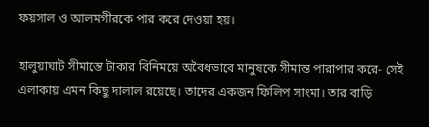ফয়সাল ও আলমগীরকে পার করে দেওয়া হয়।

হালুয়াঘাট সীমান্তে টাকার বিনিময়ে অবৈধভাবে মানুষকে সীমান্ত পারাপার করে- সেই এলাকায় এমন কিছু দালাল রয়েছে। তাদের একজন ফিলিপ সাংমা। তার বাড়ি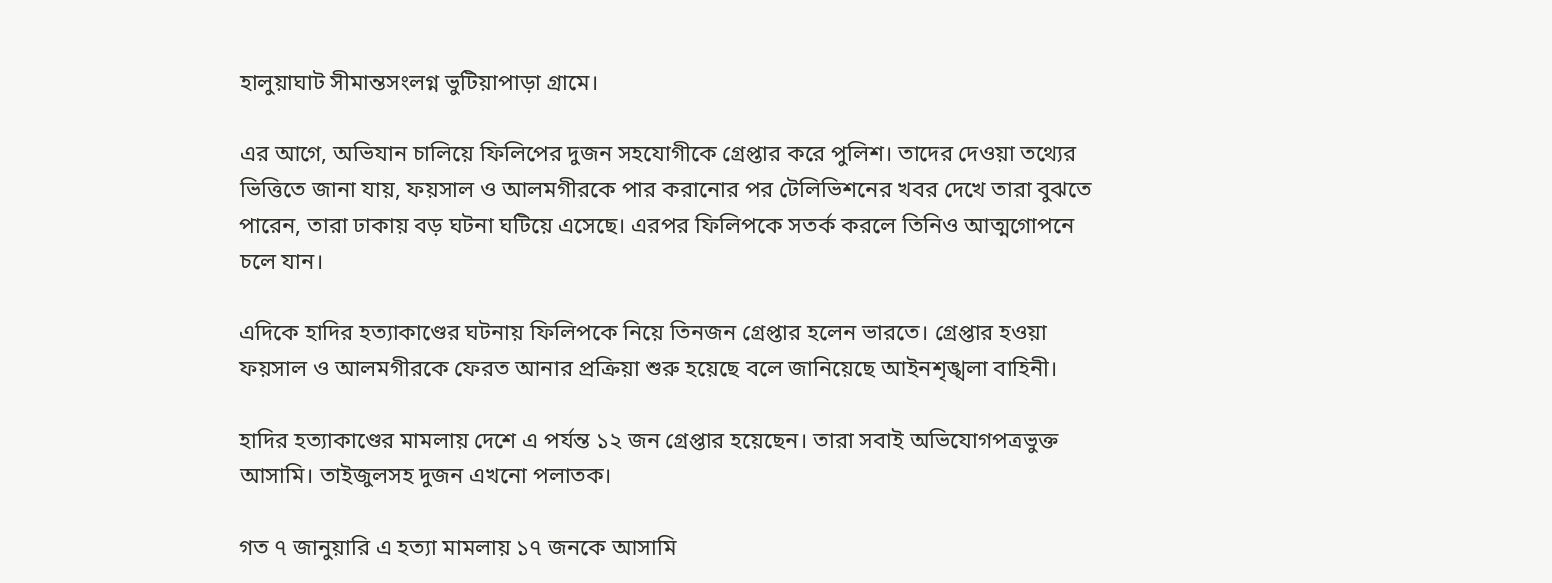হালুয়াঘাট সীমান্তসংলগ্ন ভুটিয়াপাড়া গ্রামে।

এর আগে, অভিযান চালিয়ে ফিলিপের দুজন সহযোগীকে গ্রেপ্তার করে পুলিশ। তাদের দেওয়া তথ্যের ভিত্তিতে জানা যায়, ফয়সাল ও আলমগীরকে পার করানোর পর টেলিভিশনের খবর দেখে তারা বুঝতে পারেন, তারা ঢাকায় বড় ঘটনা ঘটিয়ে এসেছে। এরপর ফিলিপকে সতর্ক করলে তিনিও আত্মগোপনে চলে যান।

এদিকে হাদির হত্যাকাণ্ডের ঘটনায় ফিলিপকে নিয়ে তিনজন গ্রেপ্তার হলেন ভারতে। গ্রেপ্তার হওয়া ফয়সাল ও আলমগীরকে ফেরত আনার প্রক্রিয়া শুরু হয়েছে বলে জানিয়েছে আইনশৃঙ্খলা বাহিনী।

হাদির হত্যাকাণ্ডের মামলায় দেশে এ পর্যন্ত ১২ জন গ্রেপ্তার হয়েছেন। তারা সবাই অভিযোগপত্রভুক্ত আসামি। তাইজুলসহ দুজন এখনো পলাতক।

গত ৭ জানুয়ারি এ হত্যা মামলায় ১৭ জনকে আসামি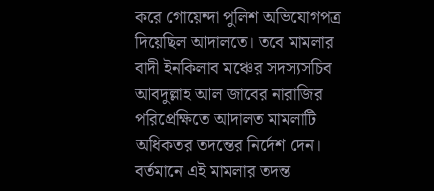করে গোয়েন্দা পুলিশ অভিযোগপত্র দিয়েছিল আদালতে। তবে মামলার বাদী ইনকিলাব মঞ্চের সদস্যসচিব আবদুল্লাহ আল জাবের নারাজির পরিপ্রেক্ষিতে আদালত মামলাটি অধিকতর তদন্তের নির্দেশ দেন। বর্তমানে এই মামলার তদন্ত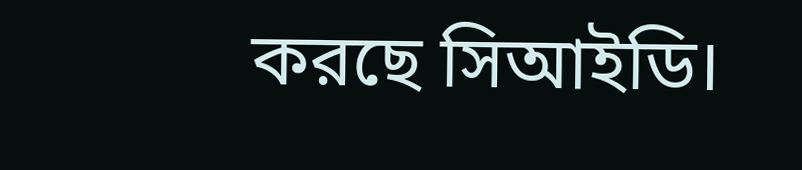করছে সিআইডি।